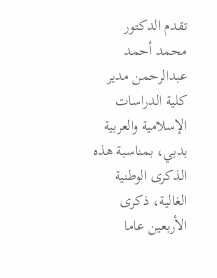تقدم الدكتور محمد أحمد عبدالرحمن مدير كلية الدراسات الإسلامية والعربية بدبي، بمناسبة هذه الذكرى الوطنية الغالية، ذكرى الأربعين عاما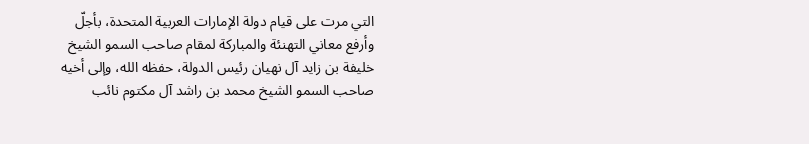التي مرت على قيام دولة الإمارات العربية المتحدة، بأجلّ وأرفع معاني التهنئة والمباركة لمقام صاحب السمو الشيخ خليفة بن زايد آل نهيان رئيس الدولة، حفظه الله، وإلى أخيه صاحب السمو الشيخ محمد بن راشد آل مكتوم نائب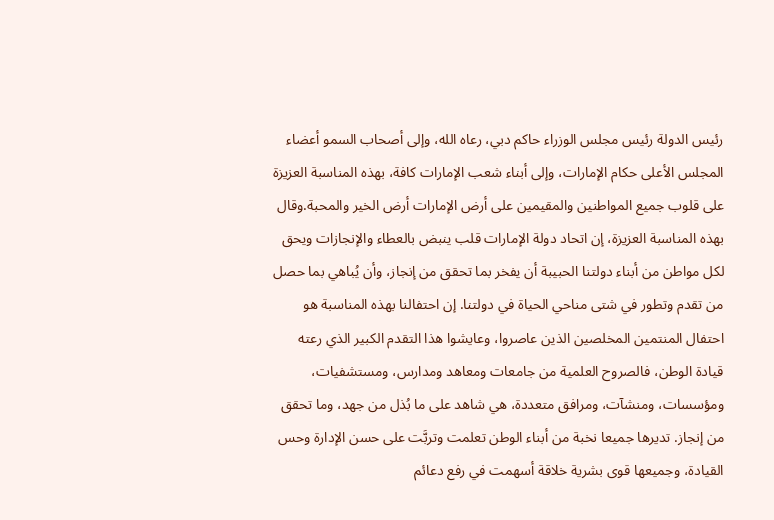رئيس الدولة رئيس مجلس الوزراء حاكم دبي، رعاه الله، وإلى أصحاب السمو أعضاء المجلس الأعلى حكام الإمارات، وإلى أبناء شعب الإمارات كافة، بهذه المناسبة العزيزة على قلوب جميع المواطنين والمقيمين على أرض الإمارات أرض الخير والمحبة.وقال بهذه المناسبة العزيزة، إن اتحاد دولة الإمارات قلب ينبض بالعطاء والإنجازات ويحق لكل مواطن من أبناء دولتنا الحبيبة أن يفخر بما تحقق من إنجاز، وأن يُباهي بما حصل من تقدم وتطور في شتى مناحي الحياة في دولتنا. إن احتفالنا بهذه المناسبة هو احتفال المنتمين المخلصين الذين عاصروا، وعايشوا هذا التقدم الكبير الذي رعته قيادة الوطن، فالصروح العلمية من جامعات ومعاهد ومدارس، ومستشفيات، ومؤسسات، ومنشآت، ومرافق متعددة، هي شاهد على ما بُذل من جهد، وما تحقق من إنجاز. تديرها جميعا نخبة من أبناء الوطن تعلمت وتربَّت على حسن الإدارة وحس القيادة، وجميعها قوى بشرية خلاقة أسهمت في رفع دعائم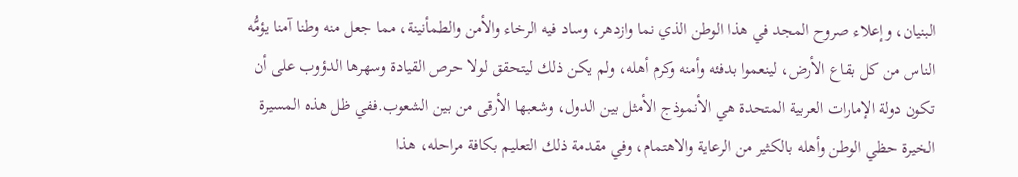البنيان، وإعلاء صروح المجد في هذا الوطن الذي نما وازدهر، وساد فيه الرخاء والأمن والطمأنينة، مما جعل منه وطنا آمنا يؤمُّه الناس من كل بقاع الأرض، لينعموا بدفئه وأمنه وكرم أهله، ولم يكن ذلك ليتحقق لولا حرص القيادة وسهرها الدؤوب على أن تكون دولة الإمارات العربية المتحدة هي الأنموذج الأمثل بين الدول، وشعبها الأرقى من بين الشعوب.ففي ظل هذه المسيرة الخيرة حظي الوطن وأهله بالكثير من الرعاية والاهتمام، وفي مقدمة ذلك التعليم بكافة مراحله، هذا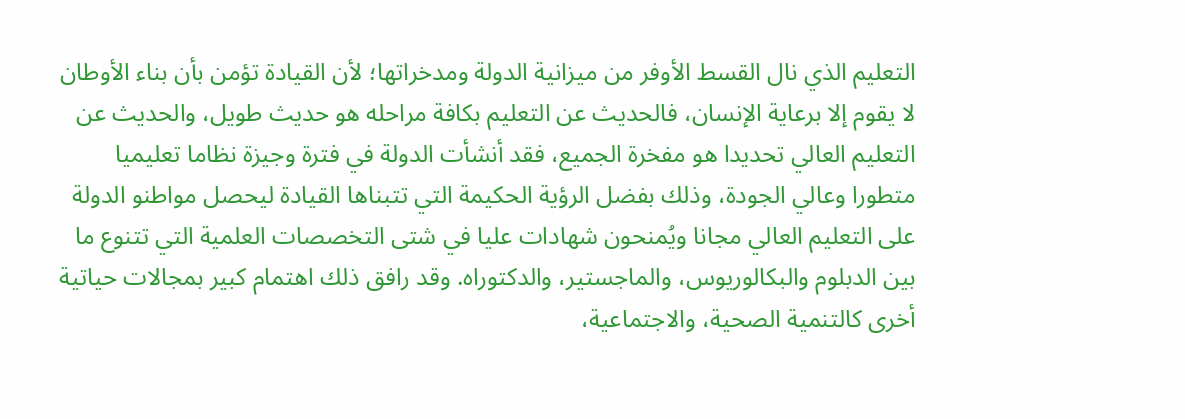التعليم الذي نال القسط الأوفر من ميزانية الدولة ومدخراتها؛ لأن القيادة تؤمن بأن بناء الأوطان لا يقوم إلا برعاية الإنسان، فالحديث عن التعليم بكافة مراحله هو حديث طويل، والحديث عن التعليم العالي تحديدا هو مفخرة الجميع، فقد أنشأت الدولة في فترة وجيزة نظاما تعليميا متطورا وعالي الجودة، وذلك بفضل الرؤية الحكيمة التي تتبناها القيادة ليحصل مواطنو الدولة على التعليم العالي مجانا ويُمنحون شهادات عليا في شتى التخصصات العلمية التي تتنوع ما بين الدبلوم والبكالوريوس، والماجستير، والدكتوراه. وقد رافق ذلك اهتمام كبير بمجالات حياتية أخرى كالتنمية الصحية، والاجتماعية،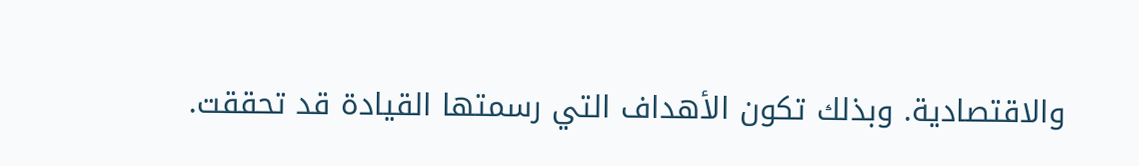والاقتصادية. وبذلك تكون الأهداف التي رسمتها القيادة قد تحققت.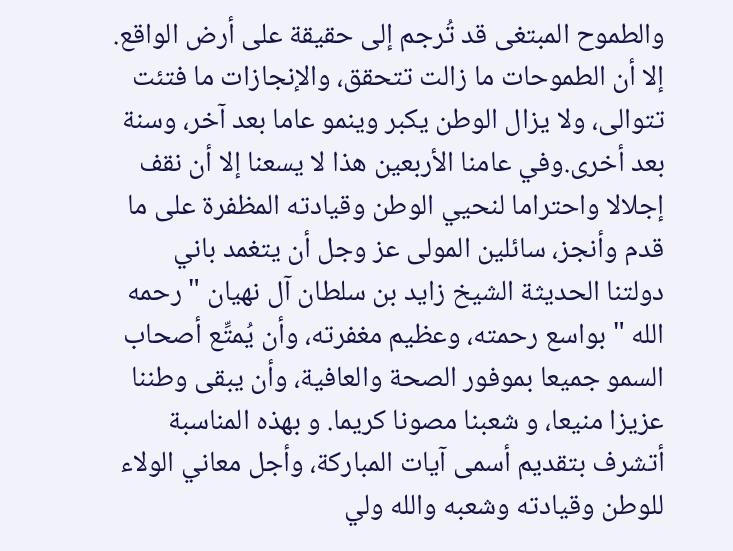والطموح المبتغى قد تُرجم إلى حقيقة على أرض الواقع. إلا أن الطموحات ما زالت تتحقق، والإنجازات ما فتئت تتوالى، ولا يزال الوطن يكبر وينمو عاما بعد آخر، وسنة بعد أخرى.وفي عامنا الأربعين هذا لا يسعنا إلا أن نقف إجلالا واحتراما لنحيي الوطن وقيادته المظفرة على ما قدم وأنجز، سائلين المولى عز وجل أن يتغمد باني دولتنا الحديثة الشيخ زايد بن سلطان آل نهيان " رحمه الله " بواسع رحمته، وعظيم مغفرته، وأن يُمتِّع أصحاب السمو جميعا بموفور الصحة والعافية، وأن يبقى وطننا عزيزا منيعا، و شعبنا مصونا كريما. و بهذه المناسبة أتشرف بتقديم أسمى آيات المباركة، وأجل معاني الولاء للوطن وقيادته وشعبه والله ولي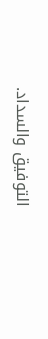التوفيق والسداد.